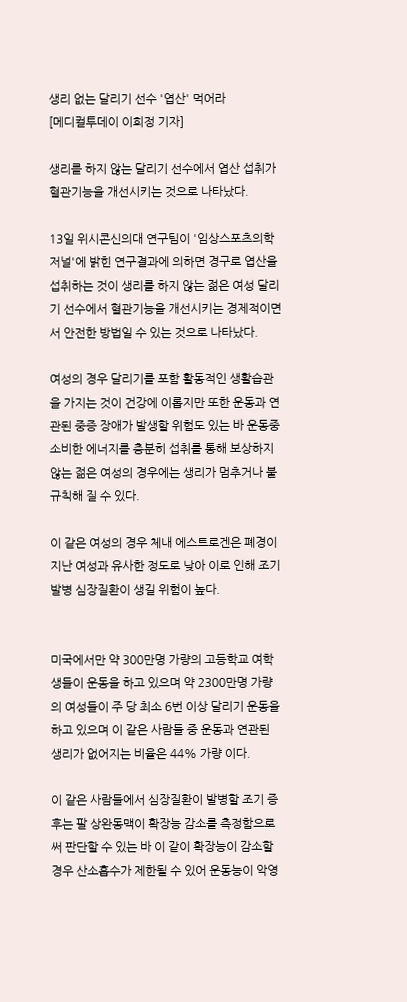생리 없는 달리기 선수 '엽산' 먹어라
[메디컬투데이 이희정 기자]

생리를 하지 않는 달리기 선수에서 엽산 섭취가 혈관기능을 개선시키는 것으로 나타났다.

13일 위시콘신의대 연구팀이 '임상스포츠의학저널'에 밝힌 연구결과에 의하면 경구로 엽산을 섭취하는 것이 생리를 하지 않는 젊은 여성 달리기 선수에서 혈관기능을 개선시키는 경제적이면서 안전한 방법일 수 있는 것으로 나타났다.

여성의 경우 달리기를 포함 활동적인 생활습관을 가지는 것이 건강에 이롭지만 또한 운동과 연관된 중증 장애가 발생할 위험도 있는 바 운동중 소비한 에너지를 충분히 섭취를 통해 보상하지 않는 젊은 여성의 경우에는 생리가 멈추거나 불규칙해 질 수 있다.

이 같은 여성의 경우 체내 에스트로겐은 폐경이 지난 여성과 유사한 정도로 낮아 이로 인해 조기 발병 심장질환이 생길 위험이 높다.


미국에서만 약 300만명 가량의 고등학교 여학생들이 운동을 하고 있으며 약 2300만명 가량의 여성들이 주 당 최소 6번 이상 달리기 운동을 하고 있으며 이 같은 사람들 중 운동과 연관된 생리가 없어지는 비율은 44% 가량 이다.

이 같은 사람들에서 심장질환이 발병할 조기 증후는 팔 상완동맥이 확장능 감소를 측정함으로 써 판단할 수 있는 바 이 같이 확장능이 감소할 경우 산소흡수가 제한될 수 있어 운동능이 악영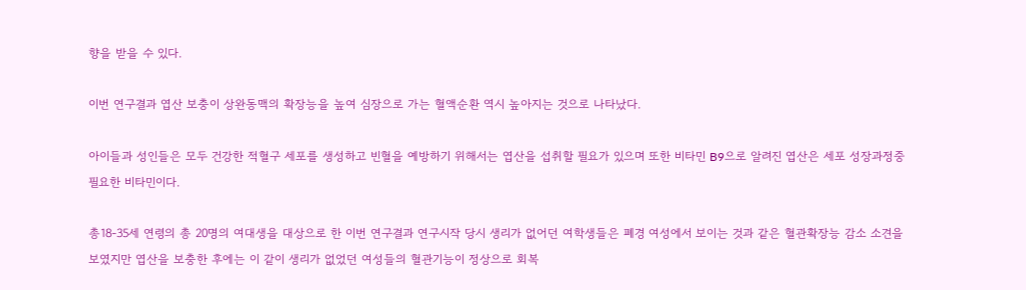향을 받을 수 있다.

이번 연구결과 엽산 보충이 상완동맥의 확장능을 높여 심장으로 가는 혈액순환 역시 높아지는 것으로 나타났다.

아이들과 성인들은 모두 건강한 적혈구 세포를 생성하고 빈혈을 예방하기 위해서는 엽산을 섭취할 필요가 있으며 또한 비타민 B9으로 알려진 엽산은 세포 성장과정중 필요한 비타민이다.

총18-35세 연령의 총 20명의 여대생을 대상으로 한 이번 연구결과 연구시작 당시 생리가 없어던 여학생들은 폐경 여성에서 보이는 것과 같은 혈관확장능 감소 소견을 보였지만 엽산을 보충한 후에는 이 같이 생리가 없었던 여성들의 혈관기능이 정상으로 회복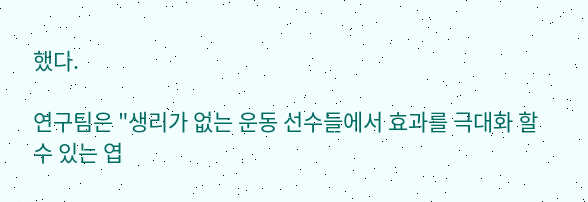했다.

연구팀은 "생리가 없는 운동 선수들에서 효과를 극대화 할 수 있는 엽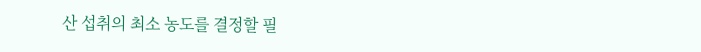산 섭취의 최소 농도를 결정할 필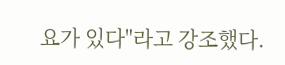요가 있다"라고 강조했다.